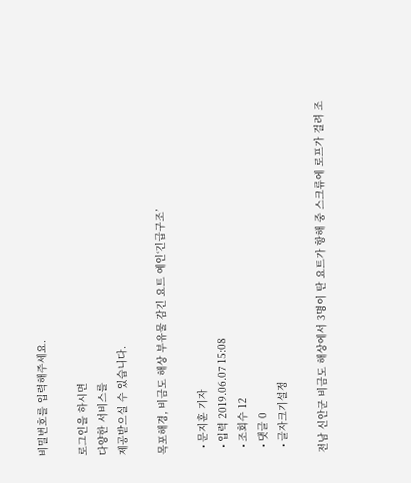비밀번호를 입력해주세요.

로그인을 하시면
다양한 서비스를
제공받으실 수 있습니다.

목포해경, 비금도 해상 부유물 감긴 요트 예인‘긴급구조’

  • 문지훈 기자
  • 입력 2019.06.07 15:08
  • 조회수 12
  • 댓글 0
  • 글자크기설정

전남 신안군 비금도 해상에서 3명이 탄 요트가 항해 중 스크류에 로프가 걸려 조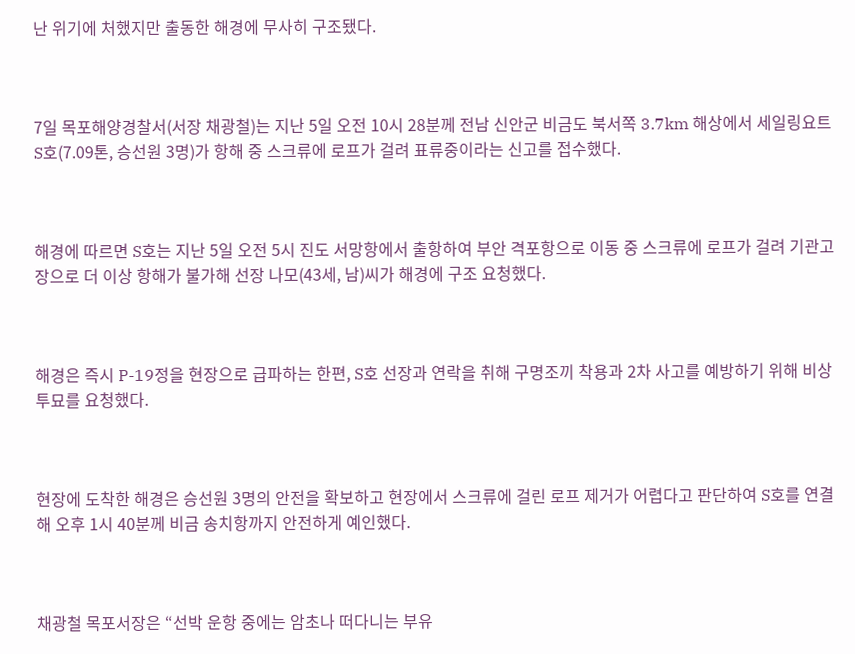난 위기에 처했지만 출동한 해경에 무사히 구조됐다.



7일 목포해양경찰서(서장 채광철)는 지난 5일 오전 10시 28분께 전남 신안군 비금도 북서쪽 3.7km 해상에서 세일링요트 S호(7.09톤, 승선원 3명)가 항해 중 스크류에 로프가 걸려 표류중이라는 신고를 접수했다.



해경에 따르면 S호는 지난 5일 오전 5시 진도 서망항에서 출항하여 부안 격포항으로 이동 중 스크류에 로프가 걸려 기관고장으로 더 이상 항해가 불가해 선장 나모(43세, 남)씨가 해경에 구조 요청했다.



해경은 즉시 P-19정을 현장으로 급파하는 한편, S호 선장과 연락을 취해 구명조끼 착용과 2차 사고를 예방하기 위해 비상투묘를 요청했다.



현장에 도착한 해경은 승선원 3명의 안전을 확보하고 현장에서 스크류에 걸린 로프 제거가 어렵다고 판단하여 S호를 연결해 오후 1시 40분께 비금 송치항까지 안전하게 예인했다.



채광철 목포서장은 “선박 운항 중에는 암초나 떠다니는 부유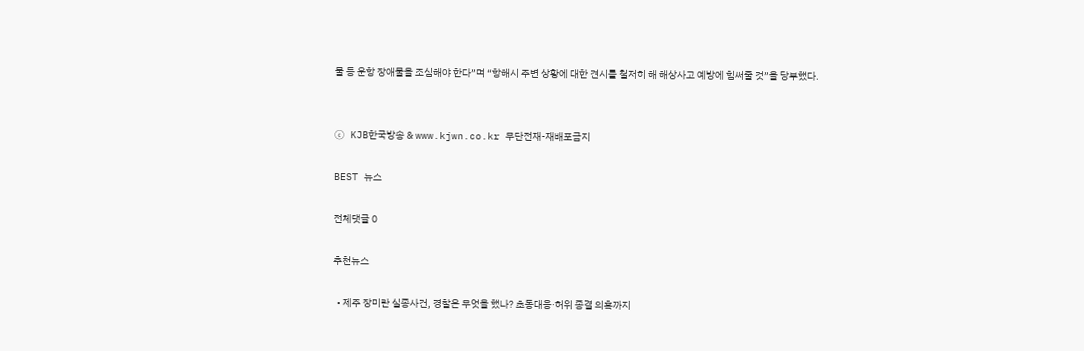물 등 운항 장애물을 조심해야 한다”며 “항해시 주변 상황에 대한 견시를 철저히 해 해상사고 예방에 힘써줄 것”을 당부했다.


ⓒ KJB한국방송 & www.kjwn.co.kr 무단전재-재배포금지

BEST 뉴스

전체댓글 0

추천뉴스

  • 제주 장미란 실종사건, 경찰은 무엇을 했나? 초동대응·허위 종결 의혹까지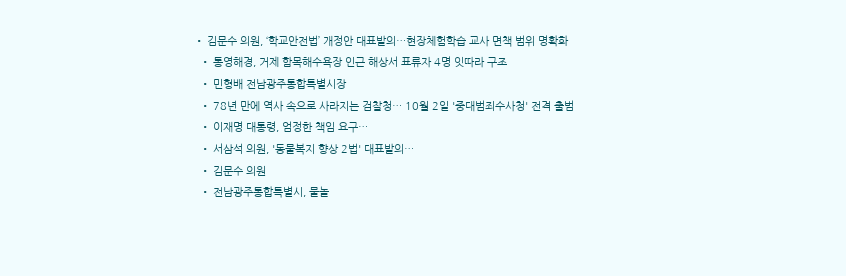• 김문수 의원, ‘학교안전법’ 개정안 대표발의…현장체험학습 교사 면책 범위 명확화
  • 통영해경, 거제 함목해수욕장 인근 해상서 표류자 4명 잇따라 구조
  • 민형배 전남광주통합특별시장
  • 78년 만에 역사 속으로 사라지는 검찰청… 10월 2일 '중대범죄수사청' 전격 출범
  • 이재명 대통령, 엄정한 책임 요구…
  • 서삼석 의원, '동물복지 향상 2법' 대표발의…
  • 김문수 의원
  • 전남광주통합특별시, 물놀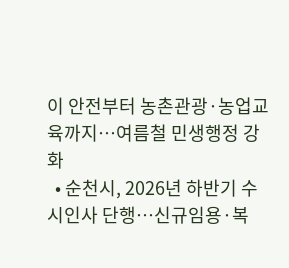이 안전부터 농촌관광·농업교육까지…여름철 민생행정 강화
  • 순천시, 2026년 하반기 수시인사 단행…신규임용·복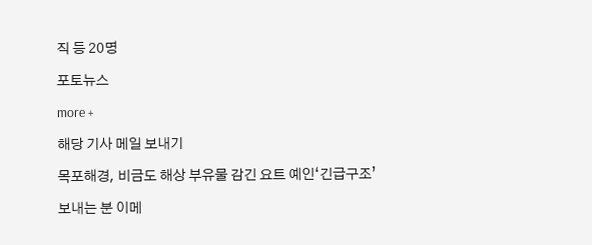직 등 20명

포토뉴스

more +

해당 기사 메일 보내기

목포해경, 비금도 해상 부유물 감긴 요트 예인‘긴급구조’

보내는 분 이메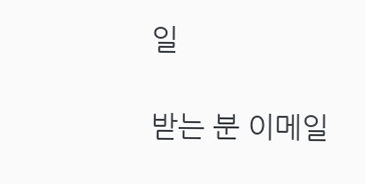일

받는 분 이메일